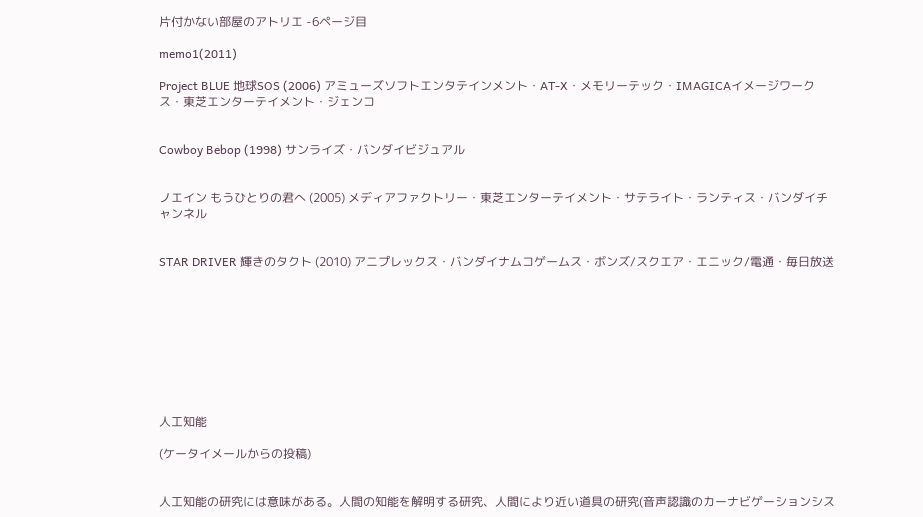片付かない部屋のアトリエ -6ページ目

memo1(2011)

Project BLUE 地球SOS (2006) アミューズソフトエンタテインメント・AT-X・メモリーテック・IMAGICAイメージワークス・東芝エンターテイメント・ジェンコ


Cowboy Bebop (1998) サンライズ・バンダイビジュアル


ノエイン もうひとりの君へ (2005) メディアファクトリー・東芝エンターテイメント・サテライト・ランティス・バンダイチャンネル


STAR DRIVER 輝きのタクト (2010) アニプレックス・バンダイナムコゲームス・ボンズ/スクエア・エニック/電通・毎日放送









人工知能

(ケータイメールからの投稿)


人工知能の研究には意味がある。人間の知能を解明する研究、人間により近い道具の研究(音声認識のカーナビゲーションシス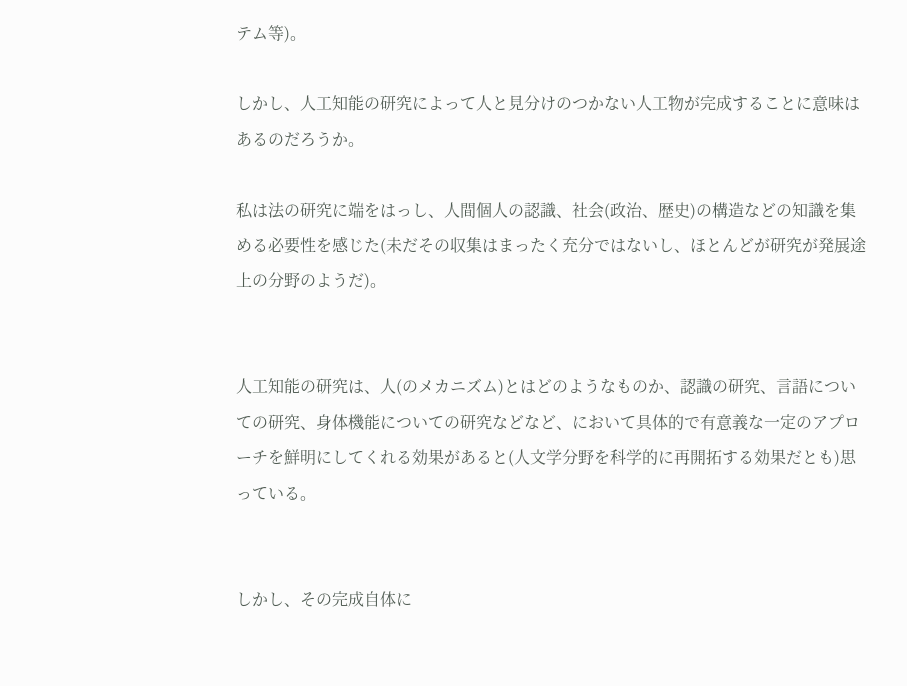テム等)。

しかし、人工知能の研究によって人と見分けのつかない人工物が完成することに意味はあるのだろうか。

私は法の研究に端をはっし、人間個人の認識、社会(政治、歴史)の構造などの知識を集める必要性を感じた(未だその収集はまったく充分ではないし、ほとんどが研究が発展途上の分野のようだ)。


人工知能の研究は、人(のメカニズム)とはどのようなものか、認識の研究、言語についての研究、身体機能についての研究などなど、において具体的で有意義な一定のアプローチを鮮明にしてくれる効果があると(人文学分野を科学的に再開拓する効果だとも)思っている。


しかし、その完成自体に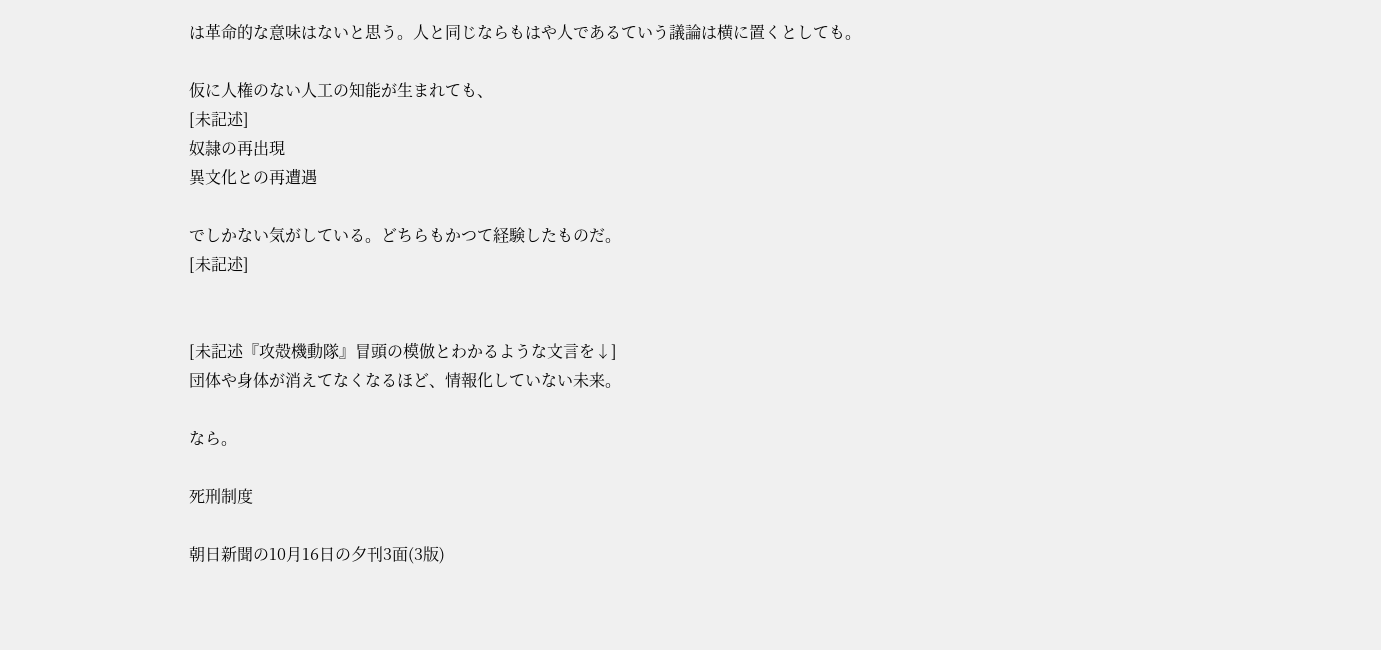は革命的な意味はないと思う。人と同じならもはや人であるていう議論は横に置くとしても。

仮に人権のない人工の知能が生まれても、
[未記述]
奴隷の再出現
異文化との再遭遇

でしかない気がしている。どちらもかつて経験したものだ。
[未記述]


[未記述『攻殻機動隊』冒頭の模倣とわかるような文言を↓]
団体や身体が消えてなくなるほど、情報化していない未来。

なら。

死刑制度

朝日新聞の10月16日の夕刊3面(3版)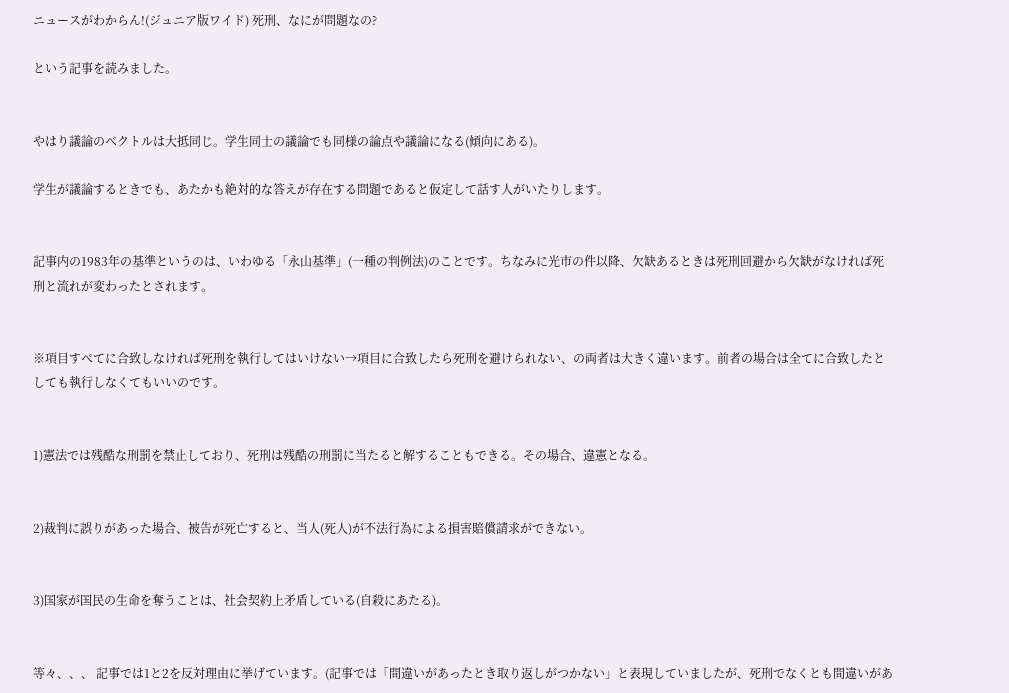ニュースがわからん!(ジュニア版ワイド) 死刑、なにが問題なの?

という記事を読みました。


やはり議論のベクトルは大抵同じ。学生同士の議論でも同様の論点や議論になる(傾向にある)。

学生が議論するときでも、あたかも絶対的な答えが存在する問題であると仮定して話す人がいたりします。


記事内の1983年の基準というのは、いわゆる「永山基準」(一種の判例法)のことです。ちなみに光市の件以降、欠缺あるときは死刑回避から欠缺がなければ死刑と流れが変わったとされます。


※項目すべてに合致しなければ死刑を執行してはいけない→項目に合致したら死刑を避けられない、の両者は大きく違います。前者の場合は全てに合致したとしても執行しなくてもいいのです。


1)憲法では残酷な刑罰を禁止しており、死刑は残酷の刑罰に当たると解することもできる。その場合、違憲となる。


2)裁判に誤りがあった場合、被告が死亡すると、当人(死人)が不法行為による損害賠償請求ができない。


3)国家が国民の生命を奪うことは、社会契約上矛盾している(自殺にあたる)。


等々、、、 記事では1と2を反対理由に挙げています。(記事では「間違いがあったとき取り返しがつかない」と表現していましたが、死刑でなくとも間違いがあ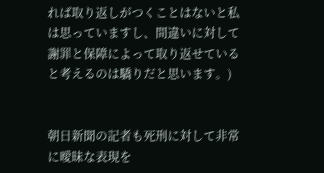れば取り返しがつくことはないと私は思っていますし、間違いに対して謝罪と保障によって取り返せていると考えるのは驕りだと思います。)


朝日新聞の記者も死刑に対して非常に曖昧な表現を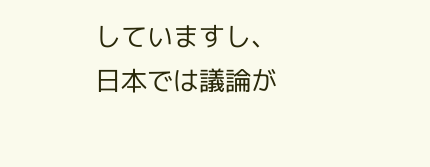していますし、日本では議論が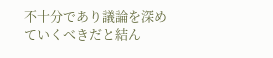不十分であり議論を深めていくべきだと結ん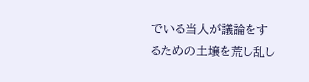でいる当人が議論をするための土壌を荒し乱し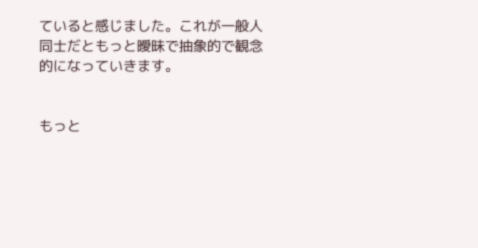ていると感じました。これが一般人同士だともっと曖昧で抽象的で観念的になっていきます。


もっと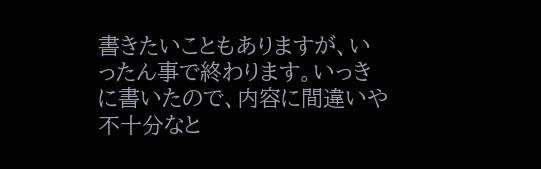書きたいこともありますが、いったん事で終わります。いっきに書いたので、内容に間違いや不十分なと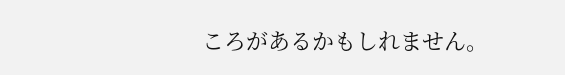ころがあるかもしれません。